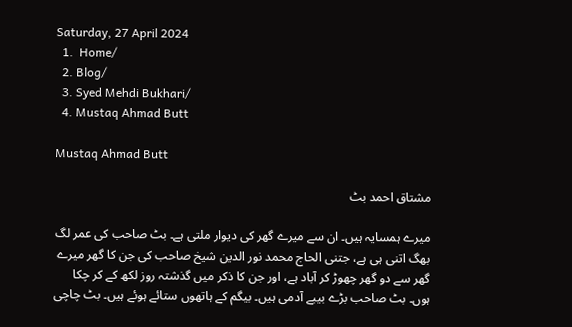Saturday, 27 April 2024
  1.  Home/
  2. Blog/
  3. Syed Mehdi Bukhari/
  4. Mustaq Ahmad Butt

Mustaq Ahmad Butt

مشتاق احمد بٹ

میرے ہمسایہ ہیں۔ ان سے میرے گھر کی دیوار ملتی ہے۔ بٹ صاحب کی عمر لگ بھگ اتنی ہی ہے، جتنی الحاج محمد نور الدین شیخ صاحب کی جن کا گھر میرے گھر سے دو گھر چھوڑ کر آباد ہے، اور جن کا ذکر میں گذشتہ روز لکھ کے کر چکا ہوں۔ بٹ صاحب بڑے بیبے آدمی ہیں۔ بیگم کے ہاتھوں ستائے ہوئے ہیں۔ بٹ چاچی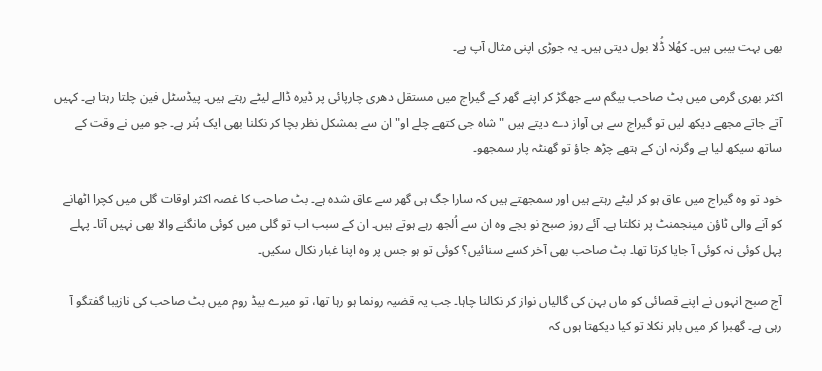بھی بہت بیبی ہیں۔ کھُلا ڈُلا بول دیتی ہیں۔ یہ جوڑی اپنی مثال آپ ہے۔

اکثر بھری گرمی میں بٹ صاحب بیگم سے جھگڑ کر اپنے گھر کے گیراج میں مستقل دھری چارپائی پر ڈیرہ ڈالے لیٹے رہتے ہیں۔ پیڈسٹل فین چلتا رہتا ہے۔ کہیں آتے جاتے مجھے دیکھ لیں تو گیراج سے ہی آواز دے دیتے ہیں " شاہ جی کتھے چلے او" ان سے بمشکل نظر بچا کر نکلنا بھی ایک ہُنر ہے۔ جو میں نے وقت کے ساتھ سیکھ لیا ہے وگرنہ ان کے ہتھے چڑھ جاؤ تو گھنٹہ پار سمجھو۔

خود تو وہ گیراج میں عاق ہو کر لیٹے رہتے ہیں اور سمجھتے ہیں کہ سارا جگ ہی گھر سے عاق شدہ ہے۔ بٹ صاحب کا غصہ اکثر اوقات گلی میں کچرا اٹھانے کو آنے والی ٹاؤن مینجمنٹ پر نکلتا ہے۔ آئے روز صبح نو بجے وہ ان سے اُلجھ رہے ہوتے ہیں۔ ان کے سبب اب تو گلی میں کوئی مانگنے والا بھی نہیں آتا۔ پہلے پہل کوئی نہ کوئی آ جایا کرتا تھا۔ بٹ صاحب بھی آخر کسے سنائیں؟ کوئی تو ہو جس پر وہ اپنا غبار نکال سکیں۔

آج صبح انہوں نے اپنے قصائی کو ماں بہن کی گالیاں نواز کر نکالنا چاہا۔ جب یہ قضیہ رونما ہو رہا تھا، تو میرے بیڈ روم میں بٹ صاحب کی نازیبا گفتگو آ رہی ہے۔ گھبرا کر میں باہر نکلا تو کیا دیکھتا ہوں کہ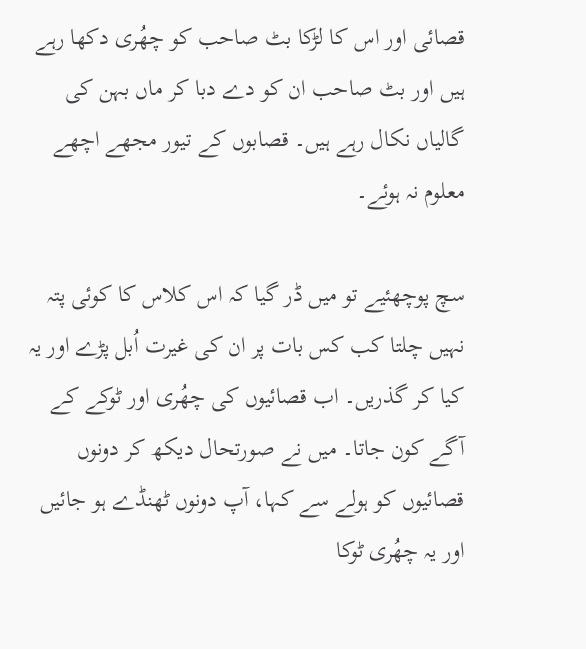قصائی اور اس کا لڑکا بٹ صاحب کو چھُری دکھا رہے ہیں اور بٹ صاحب ان کو دے دبا کر ماں بہن کی گالیاں نکال رہے ہیں۔ قصابوں کے تیور مجھے اچھے معلوم نہ ہوئے۔

سچ پوچھئیے تو میں ڈر گیا کہ اس کلاس کا کوئی پتہ نہیں چلتا کب کس بات پر ان کی غیرت اُبل پڑے اور یہ کیا کر گذریں۔ اب قصائیوں کی چھُری اور ٹوکے کے آگے کون جاتا۔ میں نے صورتحال دیکھ کر دونوں قصائیوں کو ہولے سے کہا، آپ دونوں ٹھنڈے ہو جائیں اور یہ چھُری ٹوکا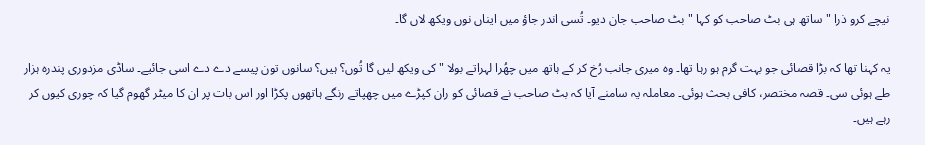نیچے کرو ذرا " ساتھ ہی بٹ صاحب کو کہا " بٹ صاحب جان دیو۔ تُسی اندر جاؤ میں ایناں نوں ویکھ لاں گا۔

یہ کہنا تھا کہ بڑا قصائی جو بہت گرم ہو رہا تھا۔ وہ میری جانب رُخ کر کے ہاتھ میں چھُرا لہراتے بولا " کی ویکھ لیں گا تُوں؟ ہیں؟ سانوں تون پیسے دے دے اسی جائیے۔ ساڈی مزدوری پندرہ ہزار طے ہوئی سی۔ قصہ مختصر، کافی بحث ہوئی۔ معاملہ یہ سامنے آیا کہ بٹ صاحب نے قصائی کو ران کپڑے میں چھپاتے رنگے ہاتھوں پکڑا اور اس بات پر ان کا میٹر گھوم گیا کہ چوری کیوں کر رہے ہیں۔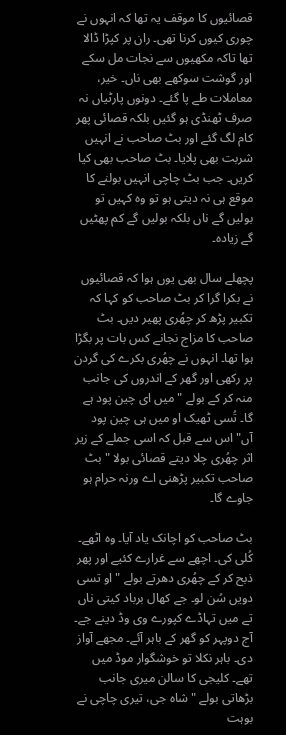قصائیوں کا موقف یہ تھا کہ انہوں نے چوری کیوں کرنا تھی۔ ران پر کپڑا ڈالا تھا تاکہ مکھیوں سے نجات مل سکے اور گوشت سوکھے بھی ناں۔ خیر، معاملات طے پا گئے۔ دونوں پارٹیاں نہ صرف ٹھنڈی ہو گئیں بلکہ قصائی پھر کام لگ گئے اور بٹ صاحب نے انہیں شربت بھی پلایا۔ بٹ صاحب بھی کیا کریں۔ جب بٹ چاچی انہیں بولنے کا موقع ہی نہ دیتی ہو تو وہ کہیں تو بولیں گے ناں بلکہ بولیں گے کم پھٹیں گے زیادہ۔

پچھلے سال بھی یوں ہوا کہ قصائیوں نے بکرا گرا کر بٹ صاحب کو کہا کہ تکبیر پڑھ کر چھُری پھیر دیں۔ بٹ صاحب کا مزاج نجانے کس بات پر بگڑا ہوا تھا۔ انہوں نے چھُری بکرے کی گردن پر رکھی اور گھر کے اندروں کی جانب منہ کر کے بولے " میں ای چین پود ہے گا۔ تُسی ٹھیک او میں ہی چین پود آں" اس سے قبل کہ اسی جملے کے زیر اثر چھُری چلا دیتے قصائی بولا " بٹ صاحب تکبیر پڑھنی اے ورنہ حرام ہو جاوے گا۔

بٹ صاحب کو اچانک یاد آیا۔ وہ اٹھے۔ کُلی کی۔ اچھے سے غرارے کئیے اور پھر ذبح کر کے چھُری دھرتے بولے " او تسی دویں سُن لو۔ جے کھال برباد کیتی ناں تے میں تہاڈے کپورے وی وڈ دینے جے۔ آج دوپہر کو گھر کے باہر آئے۔ مجھے آواز دی۔ باہر نکلا تو خوشگوار موڈ میں تھے۔ کلیجی کا سالن میری جانب بڑھاتی بولے " شاہ جی، تیری چاچی نے بوہت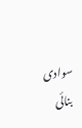سوادی بنائی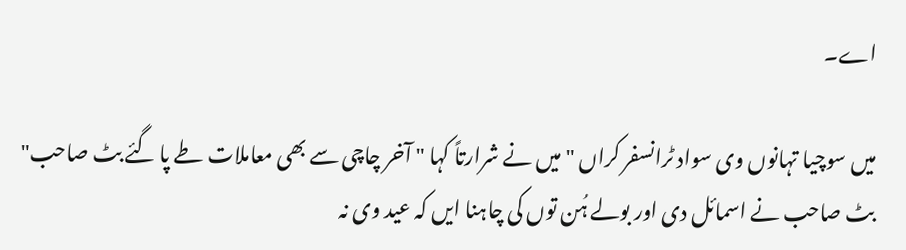اے۔

میں سوچیا تہانوں وی سواد ٹرانسفر کراں " میں نے شرارتاً کہا " آخر چاچی سے بھی معاملات طے پا گئے بٹ صاحب" بٹ صاحب نے اسمائل دی اور بولے ہُن توں کی چاہنا ایں کہ عید وی نہ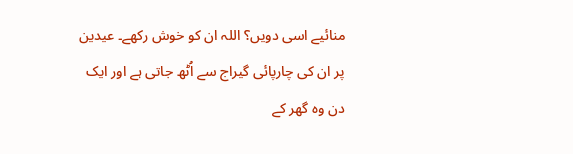منائیے اسی دویں؟ اللہ ان کو خوش رکھے۔ عیدین پر ان کی چارپائی گیراج سے اُٹھ جاتی ہے اور ایک دن وہ گھر کے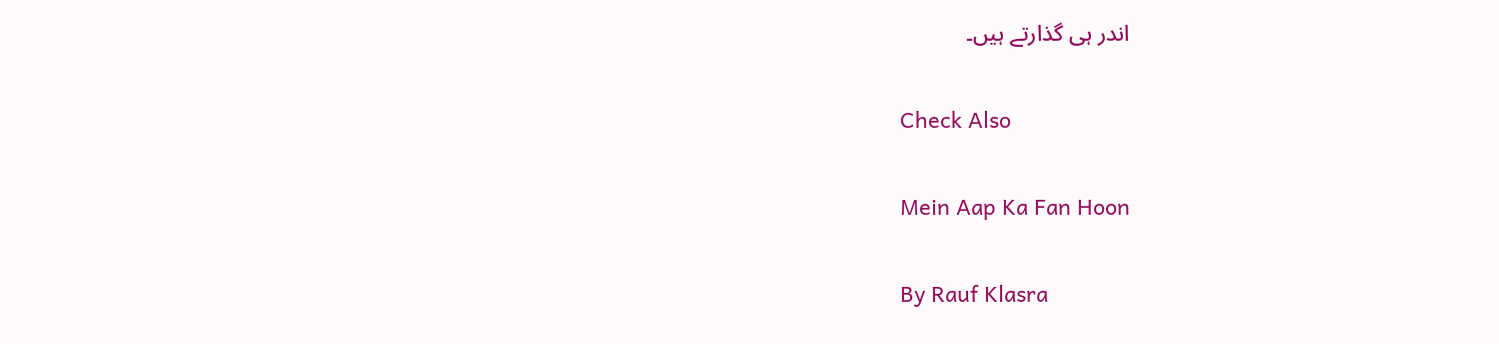اندر ہی گذارتے ہیں۔

Check Also

Mein Aap Ka Fan Hoon

By Rauf Klasra